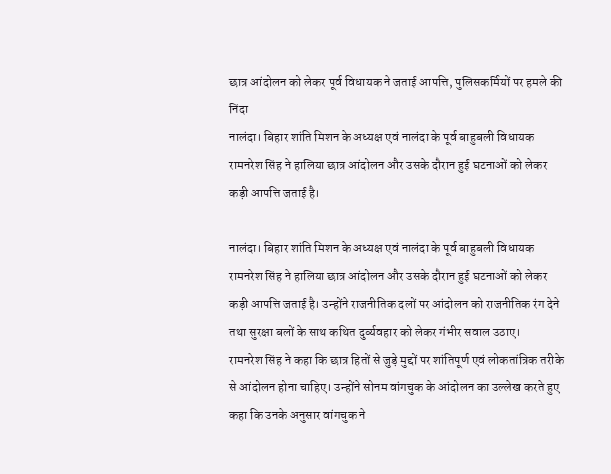छात्र आंदोलन को लेकर पूर्व विधायक ने जताई आपत्ति, पुलिसकर्मियों पर हमले की निंदा
नालंदा। बिहार शांति मिशन के अध्यक्ष एवं नालंदा के पूर्व बाहुबली विधायक रामनरेश सिंह ने हालिया छात्र आंदोलन और उसके दौरान हुई घटनाओं को लेकर कड़ी आपत्ति जताई है।

नालंदा। बिहार शांति मिशन के अध्यक्ष एवं नालंदा के पूर्व बाहुबली विधायक रामनरेश सिंह ने हालिया छात्र आंदोलन और उसके दौरान हुई घटनाओं को लेकर कड़ी आपत्ति जताई है। उन्होंने राजनीतिक दलों पर आंदोलन को राजनीतिक रंग देने तथा सुरक्षा बलों के साथ कथित दुर्व्यवहार को लेकर गंभीर सवाल उठाए।
रामनरेश सिंह ने कहा कि छात्र हितों से जुड़े मुद्दों पर शांतिपूर्ण एवं लोकतांत्रिक तरीके से आंदोलन होना चाहिए। उन्होंने सोनम वांगचुक के आंदोलन का उल्लेख करते हुए कहा कि उनके अनुसार वांगचुक ने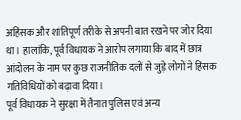अहिंसक और शांतिपूर्ण तरीके से अपनी बात रखने पर जोर दिया था। हालांकि, पूर्व विधायक ने आरोप लगाया कि बाद में छात्र आंदोलन के नाम पर कुछ राजनीतिक दलों से जुड़े लोगों ने हिंसक गतिविधियों को बढ़ावा दिया।
पूर्व विधायक ने सुरक्षा में तैनात पुलिस एवं अन्य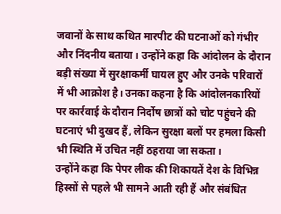जवानों के साथ कथित मारपीट की घटनाओं को गंभीर और निंदनीय बताया। उन्होंने कहा कि आंदोलन के दौरान बड़ी संख्या में सुरक्षाकर्मी घायल हुए और उनके परिवारों में भी आक्रोश है। उनका कहना है कि आंदोलनकारियों पर कार्रवाई के दौरान निर्दोष छात्रों को चोट पहुंचने की घटनाएं भी दुखद हैं, लेकिन सुरक्षा बलों पर हमला किसी भी स्थिति में उचित नहीं ठहराया जा सकता।
उन्होंने कहा कि पेपर लीक की शिकायतें देश के विभिन्न हिस्सों से पहले भी सामने आती रही हैं और संबंधित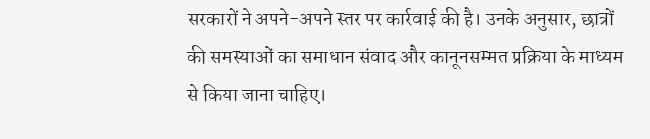सरकारों ने अपने-अपने स्तर पर कार्रवाई की है। उनके अनुसार, छात्रों की समस्याओं का समाधान संवाद और कानूनसम्मत प्रक्रिया के माध्यम से किया जाना चाहिए।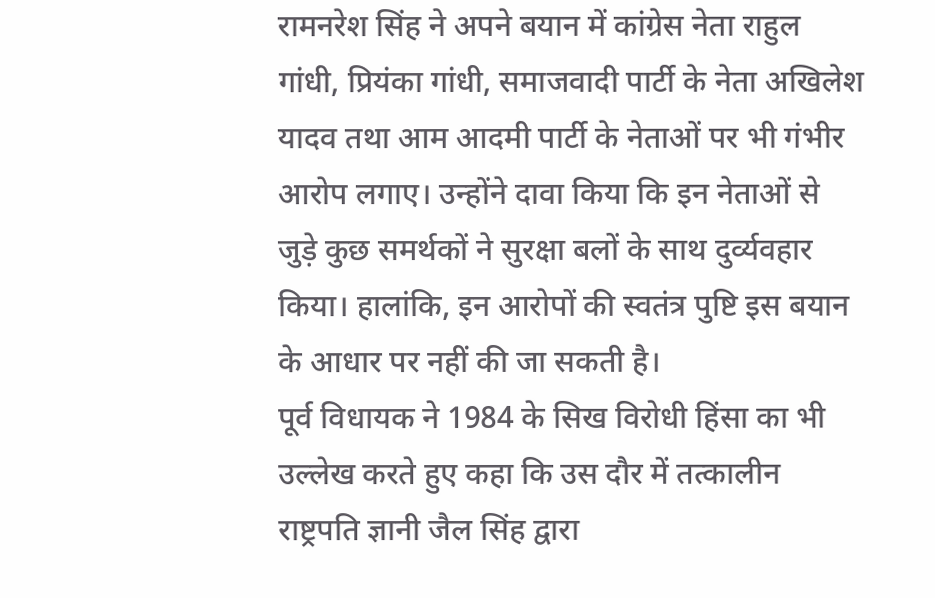रामनरेश सिंह ने अपने बयान में कांग्रेस नेता राहुल गांधी, प्रियंका गांधी, समाजवादी पार्टी के नेता अखिलेश यादव तथा आम आदमी पार्टी के नेताओं पर भी गंभीर आरोप लगाए। उन्होंने दावा किया कि इन नेताओं से जुड़े कुछ समर्थकों ने सुरक्षा बलों के साथ दुर्व्यवहार किया। हालांकि, इन आरोपों की स्वतंत्र पुष्टि इस बयान के आधार पर नहीं की जा सकती है।
पूर्व विधायक ने 1984 के सिख विरोधी हिंसा का भी उल्लेख करते हुए कहा कि उस दौर में तत्कालीन राष्ट्रपति ज्ञानी जैल सिंह द्वारा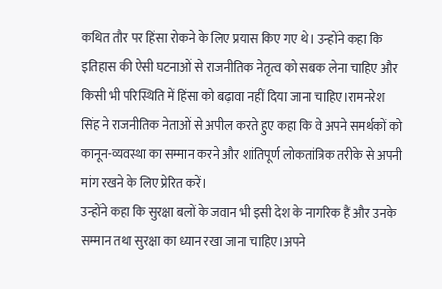कथित तौर पर हिंसा रोकने के लिए प्रयास किए गए थे। उन्होंने कहा कि इतिहास की ऐसी घटनाओं से राजनीतिक नेतृत्व को सबक लेना चाहिए और किसी भी परिस्थिति में हिंसा को बढ़ावा नहीं दिया जाना चाहिए।रामनरेश सिंह ने राजनीतिक नेताओं से अपील करते हुए कहा कि वे अपने समर्थकों को कानून-व्यवस्था का सम्मान करने और शांतिपूर्ण लोकतांत्रिक तरीके से अपनी मांग रखने के लिए प्रेरित करें।
उन्होंने कहा कि सुरक्षा बलों के जवान भी इसी देश के नागरिक हैं और उनके सम्मान तथा सुरक्षा का ध्यान रखा जाना चाहिए।अपने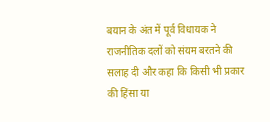बयान के अंत में पूर्व विधायक ने राजनीतिक दलों को संयम बरतने की सलाह दी और कहा कि किसी भी प्रकार की हिंसा या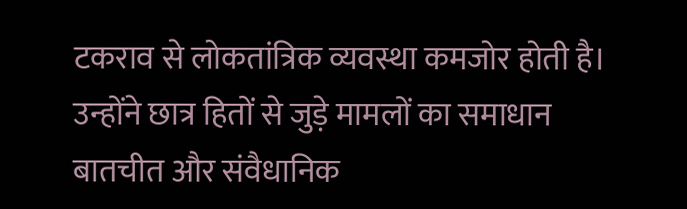टकराव से लोकतांत्रिक व्यवस्था कमजोर होती है। उन्होंने छात्र हितों से जुड़े मामलों का समाधान बातचीत और संवैधानिक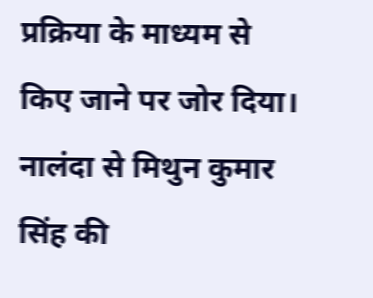प्रक्रिया के माध्यम से किए जाने पर जोर दिया।
नालंदा से मिथुन कुमार सिंह की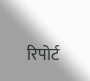रिपोर्ट